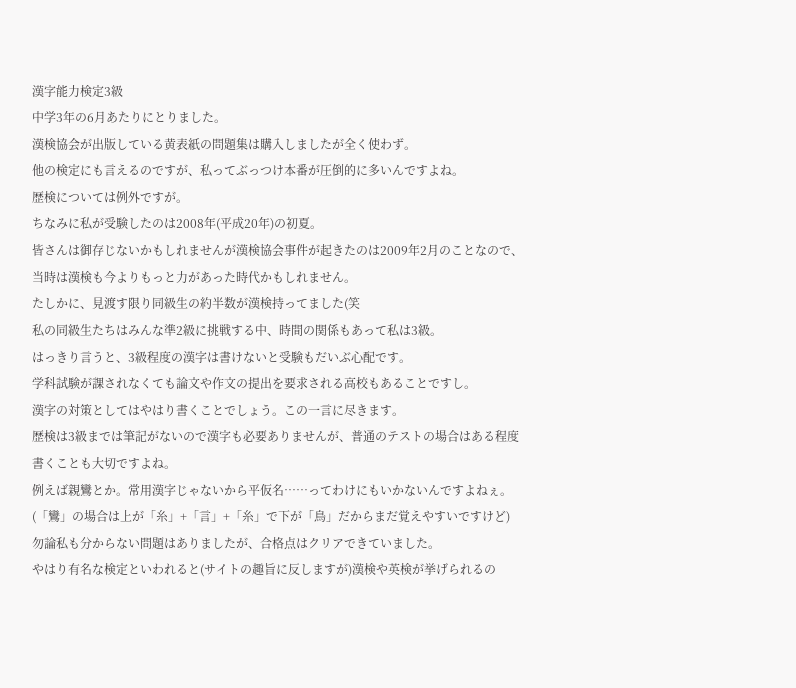漢字能力検定3級
中学3年の6月あたりにとりました。
漢検協会が出版している黄表紙の問題集は購入しましたが全く使わず。
他の検定にも言えるのですが、私ってぶっつけ本番が圧倒的に多いんですよね。
歴検については例外ですが。
ちなみに私が受験したのは2008年(平成20年)の初夏。
皆さんは御存じないかもしれませんが漢検協会事件が起きたのは2009年2月のことなので、
当時は漢検も今よりもっと力があった時代かもしれません。
たしかに、見渡す限り同級生の約半数が漢検持ってました(笑
私の同級生たちはみんな準2級に挑戦する中、時間の関係もあって私は3級。
はっきり言うと、3級程度の漢字は書けないと受験もだいぶ心配です。
学科試験が課されなくても論文や作文の提出を要求される高校もあることですし。
漢字の対策としてはやはり書くことでしょう。この一言に尽きます。
歴検は3級までは筆記がないので漢字も必要ありませんが、普通のテストの場合はある程度書くことも大切ですよね。
例えば親鸞とか。常用漢字じゃないから平仮名……ってわけにもいかないんですよねぇ。
(「鸞」の場合は上が「糸」+「言」+「糸」で下が「鳥」だからまだ覚えやすいですけど)
勿論私も分からない問題はありましたが、合格点はクリアできていました。
やはり有名な検定といわれると(サイトの趣旨に反しますが)漢検や英検が挙げられるの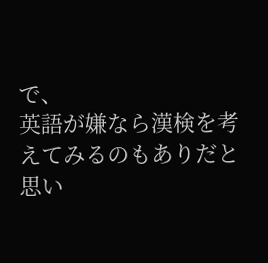で、
英語が嫌なら漢検を考えてみるのもありだと思い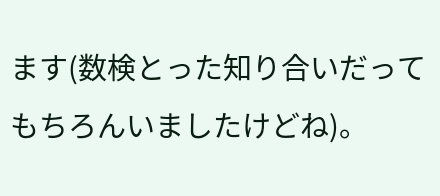ます(数検とった知り合いだってもちろんいましたけどね)。